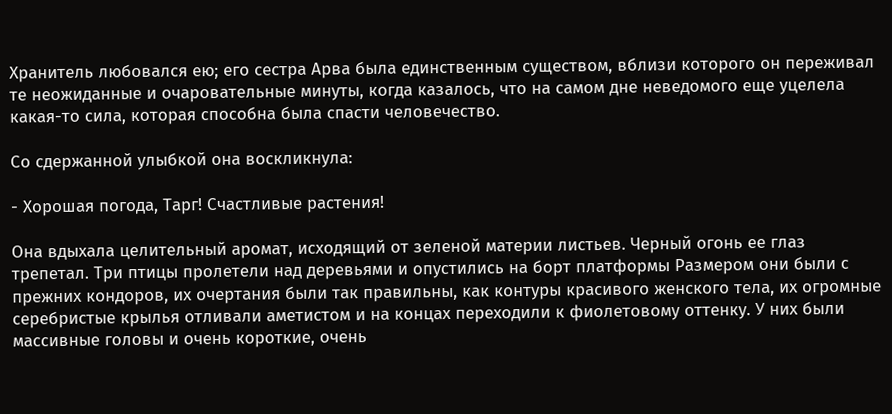Хранитель любовался ею; его сестра Арва была единственным существом, вблизи которого он переживал те неожиданные и очаровательные минуты, когда казалось, что на самом дне неведомого еще уцелела какая-то сила, которая способна была спасти человечество.

Со сдержанной улыбкой она воскликнула:

- Хорошая погода, Тарг! Счастливые растения!

Она вдыхала целительный аромат, исходящий от зеленой материи листьев. Черный огонь ее глаз трепетал. Три птицы пролетели над деревьями и опустились на борт платформы Размером они были с прежних кондоров, их очертания были так правильны, как контуры красивого женского тела, их огромные серебристые крылья отливали аметистом и на концах переходили к фиолетовому оттенку. У них были массивные головы и очень короткие, очень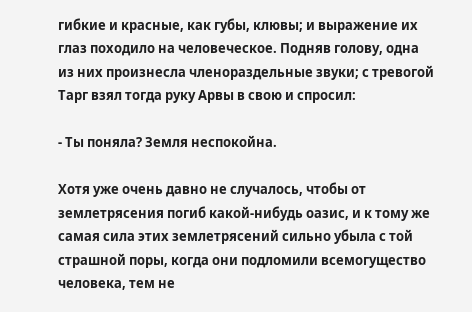гибкие и красные, как губы, клювы; и выражение их глаз походило на человеческое. Подняв голову, одна из них произнесла членораздельные звуки; с тревогой Тарг взял тогда руку Арвы в свою и спросил:

- Ты поняла? Земля неспокойна.

Хотя уже очень давно не случалось, чтобы от землетрясения погиб какой-нибудь оазис, и к тому же самая сила этих землетрясений сильно убыла с той страшной поры, когда они подломили всемогущество человека, тем не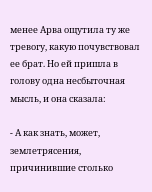менее Арва ощутила ту же тревогу, какую почувствовал ее брат. Но ей пришла в голову одна несбыточная мысль, и она сказала:

- А как знать, может, землетрясения, причинившие столько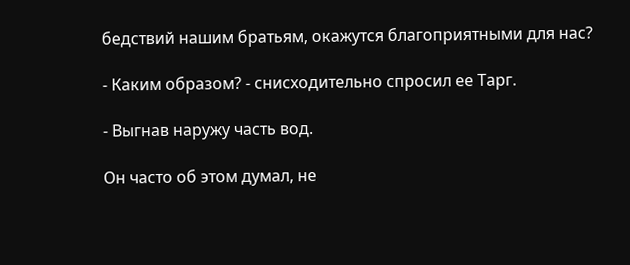бедствий нашим братьям, окажутся благоприятными для нас?

- Каким образом? - снисходительно спросил ее Тарг.

- Выгнав наружу часть вод.

Он часто об этом думал, не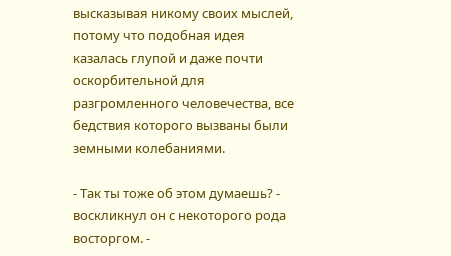высказывая никому своих мыслей, потому что подобная идея казалась глупой и даже почти оскорбительной для разгромленного человечества, все бедствия которого вызваны были земными колебаниями.

- Так ты тоже об этом думаешь? - воскликнул он с некоторого рода восторгом. -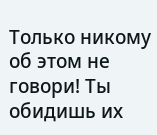Только никому об этом не говори! Ты обидишь их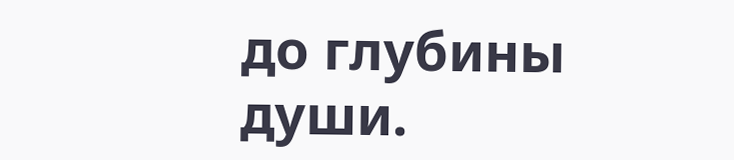до глубины души.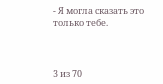- Я могла сказать это только тебе.



3 из 70